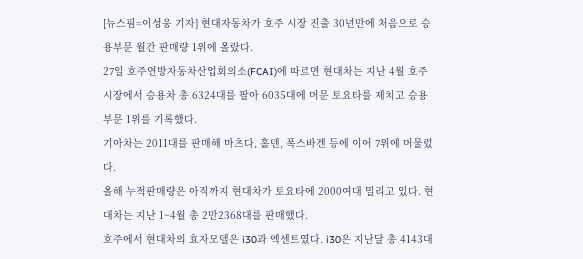[뉴스핌=이성웅 기자] 현대자동차가 호주 시장 진출 30년만에 처음으로 승용부문 월간 판매량 1위에 올랐다.
27일 호주연방자동차산업회의소(FCAI)에 따르면 현대차는 지난 4월 호주 시장에서 승용차 총 6324대를 팔아 6035대에 머문 토요타를 제치고 승용 부문 1위를 기록했다.
기아차는 2011대를 판매해 마츠다, 홀덴, 폭스바겐 등에 이어 7위에 머물렀다.
올해 누적판매량은 아직까지 현대차가 토요타에 2000여대 밀리고 있다. 현대차는 지난 1~4월 총 2만2368대를 판매했다.
호주에서 현대차의 효자모델은 i30과 엑센트였다. i30은 지난달 총 4143대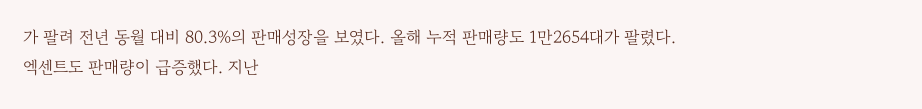가 팔려 전년 동월 대비 80.3%의 판매성장을 보였다. 올해 누적 판매량도 1만2654대가 팔렸다.
엑센트도 판매량이 급증했다. 지난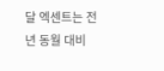달 엑센트는 전년 동월 대비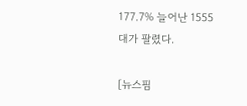177.7% 늘어난 1555대가 팔렸다.

[뉴스핌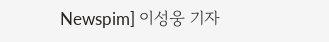Newspim] 이성웅 기자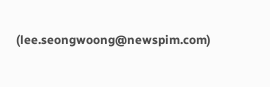(lee.seongwoong@newspim.com)